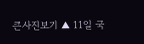큰사진보기 ▲ 11일 국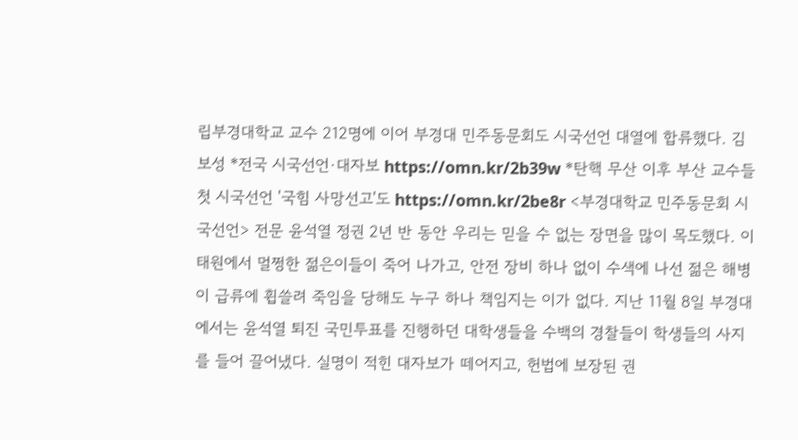립부경대학교 교수 212명에 이어 부경대 민주동문회도 시국선언 대열에 합류했다. 김보성 *전국 시국선언·대자보 https://omn.kr/2b39w *탄핵 무산 이후 부산 교수들 첫 시국선언 '국힘 사망선고'도 https://omn.kr/2be8r <부경대학교 민주동문회 시국선언> 전문 윤석열 정권 2년 반 동안 우리는 믿을 수 없는 장면을 많이 목도했다. 이태원에서 멀쩡한 젊은이들이 죽어 나가고, 안전 장비 하나 없이 수색에 나선 젊은 해병이 급류에 휩쓸려 죽임을 당해도 누구 하나 책임지는 이가 없다. 지난 11월 8일 부경대에서는 윤석열 퇴진 국민투표를 진행하던 대학생들을 수백의 경찰들이 학생들의 사지를 들어 끌어냈다. 실명이 적힌 대자보가 떼어지고, 헌법에 보장된 권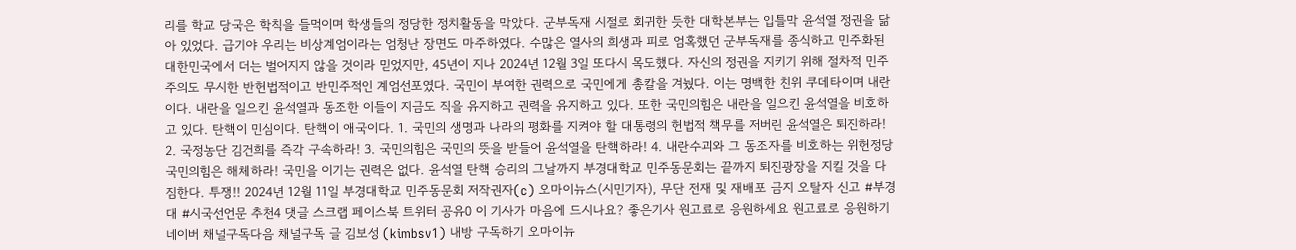리를 학교 당국은 학칙을 들먹이며 학생들의 정당한 정치활동을 막았다. 군부독재 시절로 회귀한 듯한 대학본부는 입틀막 윤석열 정권을 닮아 있었다. 급기야 우리는 비상계엄이라는 엄청난 장면도 마주하였다. 수많은 열사의 희생과 피로 엄혹했던 군부독재를 종식하고 민주화된 대한민국에서 더는 벌어지지 않을 것이라 믿었지만, 45년이 지나 2024년 12월 3일 또다시 목도했다. 자신의 정권을 지키기 위해 절차적 민주주의도 무시한 반헌법적이고 반민주적인 계엄선포였다. 국민이 부여한 권력으로 국민에게 총칼을 겨눴다. 이는 명백한 친위 쿠데타이며 내란이다. 내란을 일으킨 윤석열과 동조한 이들이 지금도 직을 유지하고 권력을 유지하고 있다. 또한 국민의힘은 내란을 일으킨 윤석열을 비호하고 있다. 탄핵이 민심이다. 탄핵이 애국이다. 1. 국민의 생명과 나라의 평화를 지켜야 할 대통령의 헌법적 책무를 저버린 윤석열은 퇴진하라! 2. 국정농단 김건희를 즉각 구속하라! 3. 국민의힘은 국민의 뜻을 받들어 윤석열을 탄핵하라! 4. 내란수괴와 그 동조자를 비호하는 위헌정당 국민의힘은 해체하라! 국민을 이기는 권력은 없다. 윤석열 탄핵 승리의 그날까지 부경대학교 민주동문회는 끝까지 퇴진광장을 지킬 것을 다짐한다. 투쟁!! 2024년 12월 11일 부경대학교 민주동문회 저작권자(c) 오마이뉴스(시민기자), 무단 전재 및 재배포 금지 오탈자 신고 #부경대 #시국선언문 추천4 댓글 스크랩 페이스북 트위터 공유0 이 기사가 마음에 드시나요? 좋은기사 원고료로 응원하세요 원고료로 응원하기 네이버 채널구독다음 채널구독 글 김보성 (kimbsv1) 내방 구독하기 오마이뉴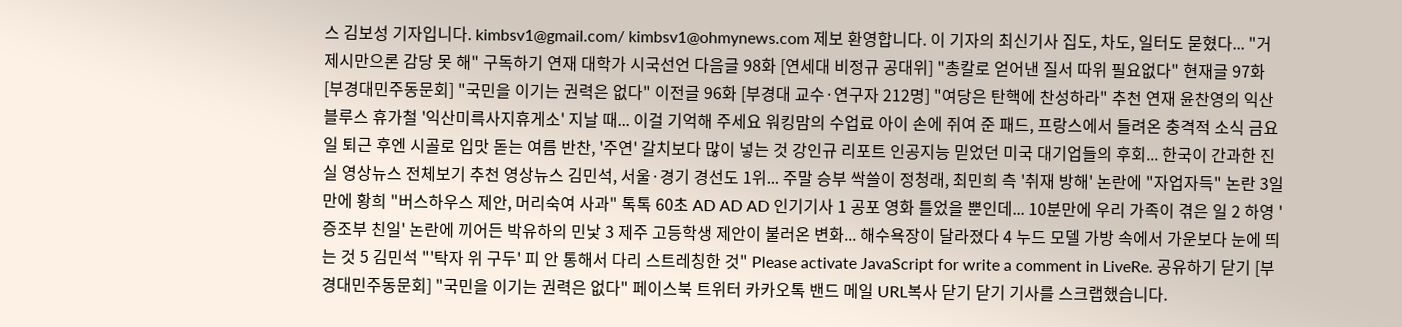스 김보성 기자입니다. kimbsv1@gmail.com/ kimbsv1@ohmynews.com 제보 환영합니다. 이 기자의 최신기사 집도, 차도, 일터도 묻혔다... "거제시만으론 감당 못 해" 구독하기 연재 대학가 시국선언 다음글 98화 [연세대 비정규 공대위] "총칼로 얻어낸 질서 따위 필요없다" 현재글 97화 [부경대민주동문회] "국민을 이기는 권력은 없다" 이전글 96화 [부경대 교수·연구자 212명] "여당은 탄핵에 찬성하라" 추천 연재 윤찬영의 익산 블루스 휴가철 '익산미륵사지휴게소' 지날 때... 이걸 기억해 주세요 워킹맘의 수업료 아이 손에 쥐여 준 패드, 프랑스에서 들려온 충격적 소식 금요일 퇴근 후엔 시골로 입맛 돋는 여름 반찬, '주연' 갈치보다 많이 넣는 것 강인규 리포트 인공지능 믿었던 미국 대기업들의 후회... 한국이 간과한 진실 영상뉴스 전체보기 추천 영상뉴스 김민석, 서울·경기 경선도 1위... 주말 승부 싹쓸이 정청래, 최민희 측 '취재 방해' 논란에 "자업자득" 논란 3일 만에 황희 "버스하우스 제안, 머리숙여 사과" 톡톡 60초 AD AD AD 인기기사 1 공포 영화 틀었을 뿐인데... 10분만에 우리 가족이 겪은 일 2 하영 '증조부 친일' 논란에 끼어든 박유하의 민낯 3 제주 고등학생 제안이 불러온 변화... 해수욕장이 달라졌다 4 누드 모델 가방 속에서 가운보다 눈에 띄는 것 5 김민석 "'탁자 위 구두' 피 안 통해서 다리 스트레칭한 것" Please activate JavaScript for write a comment in LiveRe. 공유하기 닫기 [부경대민주동문회] "국민을 이기는 권력은 없다" 페이스북 트위터 카카오톡 밴드 메일 URL복사 닫기 닫기 기사를 스크랩했습니다.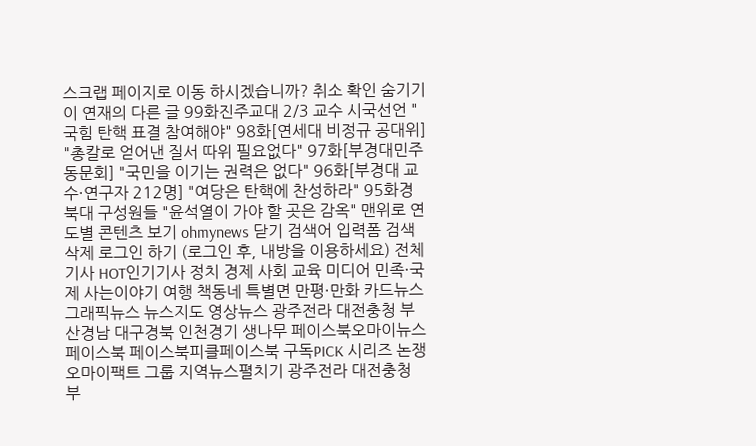스크랩 페이지로 이동 하시겠습니까? 취소 확인 숨기기 이 연재의 다른 글 99화진주교대 2/3 교수 시국선언 "국힘 탄핵 표결 참여해야" 98화[연세대 비정규 공대위] "총칼로 얻어낸 질서 따위 필요없다" 97화[부경대민주동문회] "국민을 이기는 권력은 없다" 96화[부경대 교수·연구자 212명] "여당은 탄핵에 찬성하라" 95화경북대 구성원들 "윤석열이 가야 할 곳은 감옥" 맨위로 연도별 콘텐츠 보기 ohmynews 닫기 검색어 입력폼 검색 삭제 로그인 하기 (로그인 후, 내방을 이용하세요) 전체기사 HOT인기기사 정치 경제 사회 교육 미디어 민족·국제 사는이야기 여행 책동네 특별면 만평·만화 카드뉴스 그래픽뉴스 뉴스지도 영상뉴스 광주전라 대전충청 부산경남 대구경북 인천경기 생나무 페이스북오마이뉴스페이스북 페이스북피클페이스북 구독PICK 시리즈 논쟁 오마이팩트 그룹 지역뉴스펼치기 광주전라 대전충청 부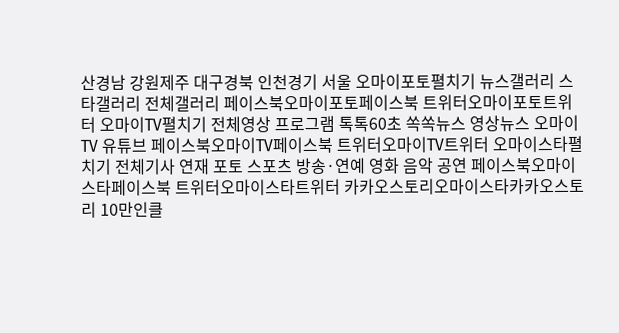산경남 강원제주 대구경북 인천경기 서울 오마이포토펼치기 뉴스갤러리 스타갤러리 전체갤러리 페이스북오마이포토페이스북 트위터오마이포토트위터 오마이TV펼치기 전체영상 프로그램 톡톡60초 쏙쏙뉴스 영상뉴스 오마이TV 유튜브 페이스북오마이TV페이스북 트위터오마이TV트위터 오마이스타펼치기 전체기사 연재 포토 스포츠 방송·연예 영화 음악 공연 페이스북오마이스타페이스북 트위터오마이스타트위터 카카오스토리오마이스타카카오스토리 10만인클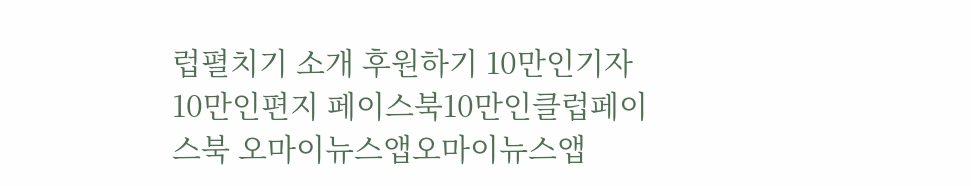럽펼치기 소개 후원하기 10만인기자 10만인편지 페이스북10만인클럽페이스북 오마이뉴스앱오마이뉴스앱